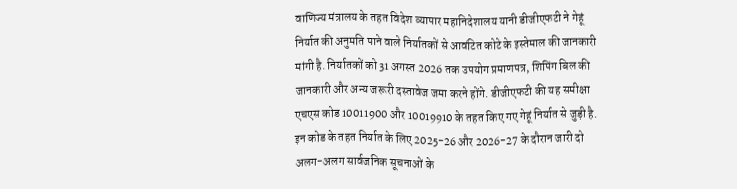वाणिज्य मंत्रालय के तहत विदेश व्यापार महानिदेशालय यानी डीजीएफटी ने गेहूं निर्यात की अनुमति पाने वाले निर्यातकों से आवंटित कोटे के इस्तेमाल की जानकारी मांगी है. निर्यातकों को 31 अगस्त 2026 तक उपयोग प्रमाणपत्र, शिपिंग बिल की जानकारी और अन्य जरूरी दस्तावेज जमा करने होंगे. डीजीएफटी की यह समीक्षा एचएस कोड 10011900 और 10019910 के तहत किए गए गेहूं निर्यात से जुड़ी है. इन कोड के तहत निर्यात के लिए 2025-26 और 2026-27 के दौरान जारी दो अलग-अलग सार्वजनिक सूचनाओं के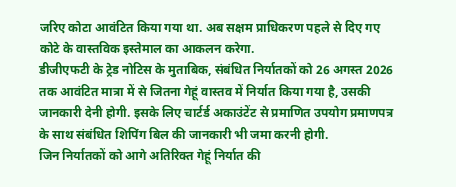जरिए कोटा आवंटित किया गया था. अब सक्षम प्राधिकरण पहले से दिए गए कोटे के वास्तविक इस्तेमाल का आकलन करेगा.
डीजीएफटी के ट्रेड नोटिस के मुताबिक, संबंधित निर्यातकों को 26 अगस्त 2026 तक आवंटित मात्रा में से जितना गेहूं वास्तव में निर्यात किया गया है, उसकी जानकारी देनी होगी. इसके लिए चार्टर्ड अकाउंटेंट से प्रमाणित उपयोग प्रमाणपत्र के साथ संबंधित शिपिंग बिल की जानकारी भी जमा करनी होगी.
जिन निर्यातकों को आगे अतिरिक्त गेहूं निर्यात की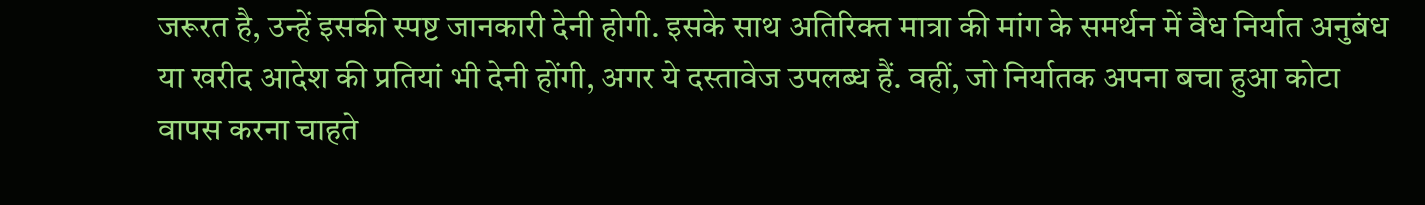जरूरत है, उन्हें इसकी स्पष्ट जानकारी देनी होगी. इसके साथ अतिरिक्त मात्रा की मांग के समर्थन में वैध निर्यात अनुबंध या खरीद आदेश की प्रतियां भी देनी होंगी, अगर ये दस्तावेज उपलब्ध हैं. वहीं, जो निर्यातक अपना बचा हुआ कोटा वापस करना चाहते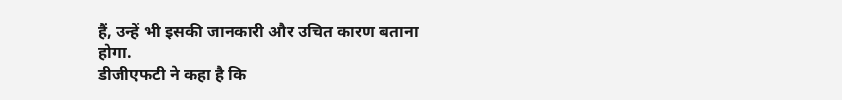हैं, उन्हें भी इसकी जानकारी और उचित कारण बताना होगा.
डीजीएफटी ने कहा है कि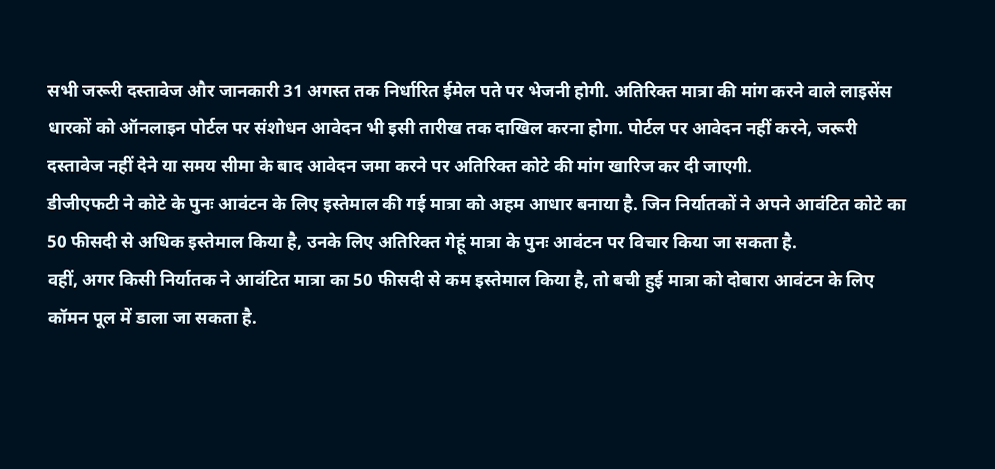सभी जरूरी दस्तावेज और जानकारी 31 अगस्त तक निर्धारित ईमेल पते पर भेजनी होगी. अतिरिक्त मात्रा की मांग करने वाले लाइसेंस धारकों को ऑनलाइन पोर्टल पर संशोधन आवेदन भी इसी तारीख तक दाखिल करना होगा. पोर्टल पर आवेदन नहीं करने, जरूरी दस्तावेज नहीं देने या समय सीमा के बाद आवेदन जमा करने पर अतिरिक्त कोटे की मांग खारिज कर दी जाएगी.
डीजीएफटी ने कोटे के पुनः आवंटन के लिए इस्तेमाल की गई मात्रा को अहम आधार बनाया है. जिन निर्यातकों ने अपने आवंटित कोटे का 50 फीसदी से अधिक इस्तेमाल किया है, उनके लिए अतिरिक्त गेहूं मात्रा के पुनः आवंटन पर विचार किया जा सकता है.
वहीं, अगर किसी निर्यातक ने आवंटित मात्रा का 50 फीसदी से कम इस्तेमाल किया है, तो बची हुई मात्रा को दोबारा आवंटन के लिए कॉमन पूल में डाला जा सकता है.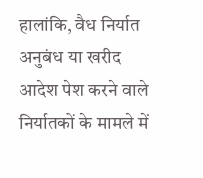हालांकि, वैध निर्यात अनुबंध या खरीद आदेश पेश करने वाले निर्यातकों के मामले में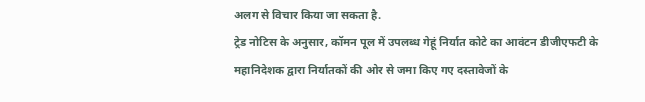अलग से विचार किया जा सकता है.
ट्रेड नोटिस के अनुसार, कॉमन पूल में उपलब्ध गेहूं निर्यात कोटे का आवंटन डीजीएफटी के महानिदेशक द्वारा निर्यातकों की ओर से जमा किए गए दस्तावेजों के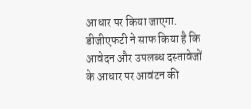आधार पर किया जाएगा. डीजीएफटी ने साफ किया है कि आवेदन और उपलब्ध दस्तावेजों के आधार पर आवंटन की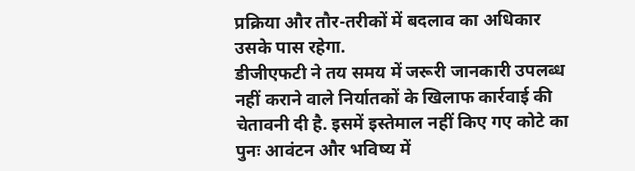प्रक्रिया और तौर-तरीकों में बदलाव का अधिकार उसके पास रहेगा.
डीजीएफटी ने तय समय में जरूरी जानकारी उपलब्ध नहीं कराने वाले निर्यातकों के खिलाफ कार्रवाई की चेतावनी दी है. इसमें इस्तेमाल नहीं किए गए कोटे का पुनः आवंटन और भविष्य में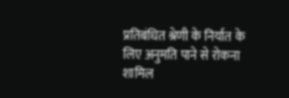प्रतिबंधित श्रेणी के निर्यात के लिए अनुमति पाने से रोकना शामिल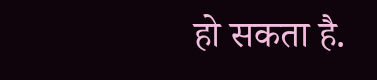हो सकता है.